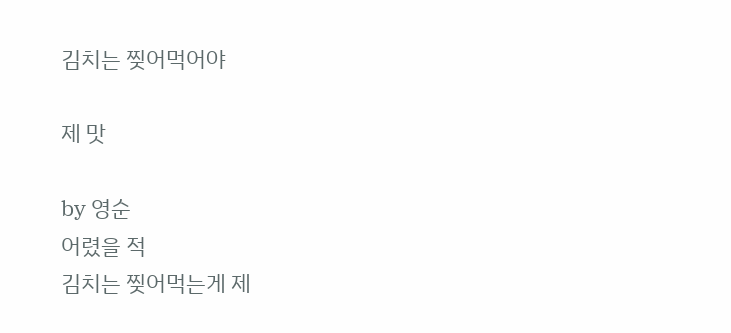김치는 찢어먹어야

제 맛

by 영순
어렸을 적
김치는 찢어먹는게 제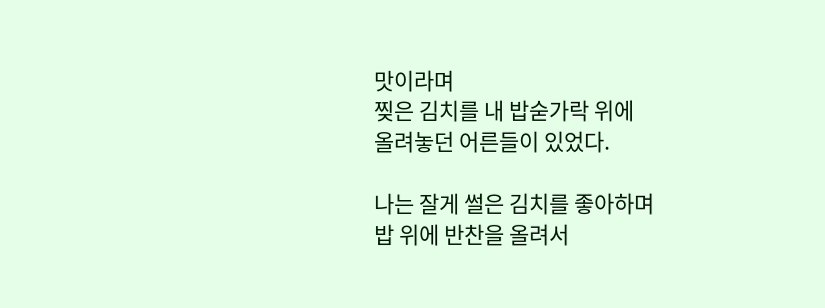맛이라며
찢은 김치를 내 밥숟가락 위에
올려놓던 어른들이 있었다.

나는 잘게 썰은 김치를 좋아하며
밥 위에 반찬을 올려서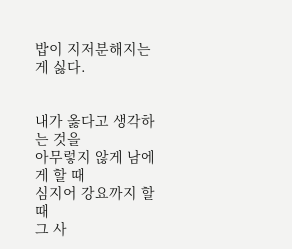밥이 지저분해지는게 싫다.


내가 옳다고 생각하는 것을
아무렇지 않게 남에게 할 때
심지어 강요까지 할 때
그 사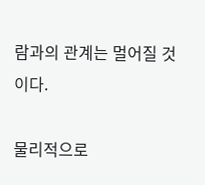람과의 관계는 멀어질 것이다.

물리적으로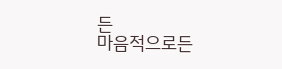든
마음적으로든